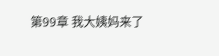第99章 我大姨妈来了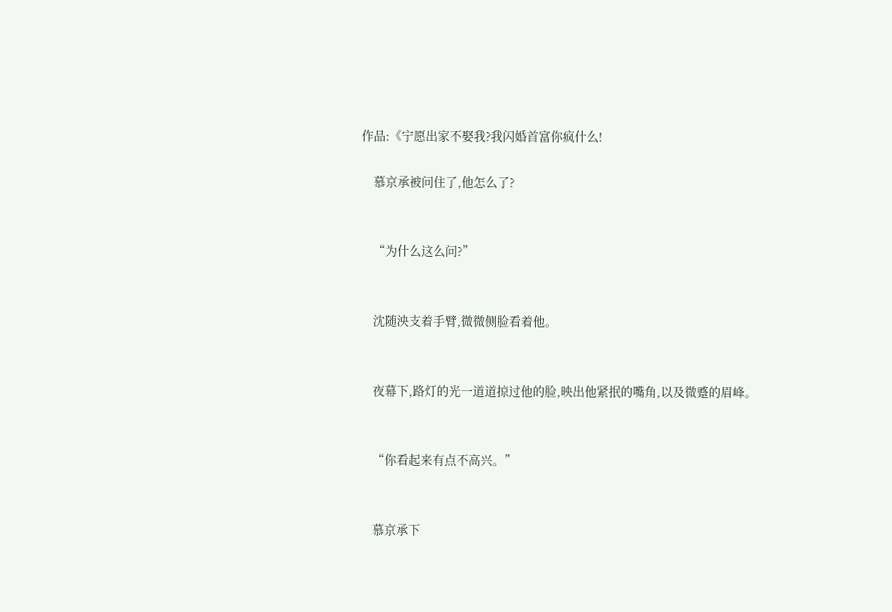作品:《宁愿出家不娶我?我闪婚首富你疯什么!

    慕京承被问住了,他怎么了?


    “为什么这么问?”


    沈随泱支着手臂,微微侧脸看着他。


    夜幕下,路灯的光一道道掠过他的脸,映出他紧抿的嘴角,以及微蹙的眉峰。


    “你看起来有点不高兴。”


    慕京承下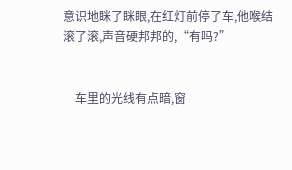意识地眯了眯眼,在红灯前停了车,他喉结滚了滚,声音硬邦邦的,“有吗?”


    车里的光线有点暗,窗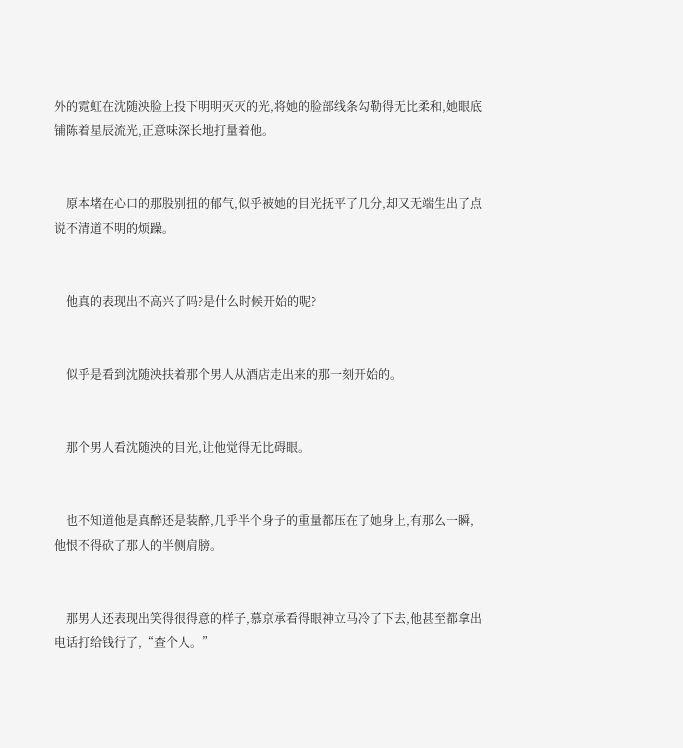外的霓虹在沈随泱脸上投下明明灭灭的光,将她的脸部线条勾勒得无比柔和,她眼底铺陈着星辰流光,正意味深长地打量着他。


    原本堵在心口的那股别扭的郁气,似乎被她的目光抚平了几分,却又无端生出了点说不清道不明的烦躁。


    他真的表现出不高兴了吗?是什么时候开始的呢?


    似乎是看到沈随泱扶着那个男人从酒店走出来的那一刻开始的。


    那个男人看沈随泱的目光,让他觉得无比碍眼。


    也不知道他是真醉还是装醉,几乎半个身子的重量都压在了她身上,有那么一瞬,他恨不得砍了那人的半侧肩膀。


    那男人还表现出笑得很得意的样子,慕京承看得眼神立马冷了下去,他甚至都拿出电话打给钱行了,“查个人。”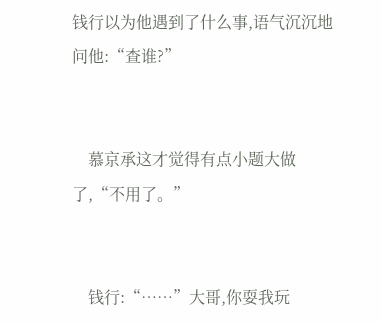钱行以为他遇到了什么事,语气沉沉地问他:“查谁?”


    慕京承这才觉得有点小题大做了,“不用了。”


    钱行:“……”大哥,你耍我玩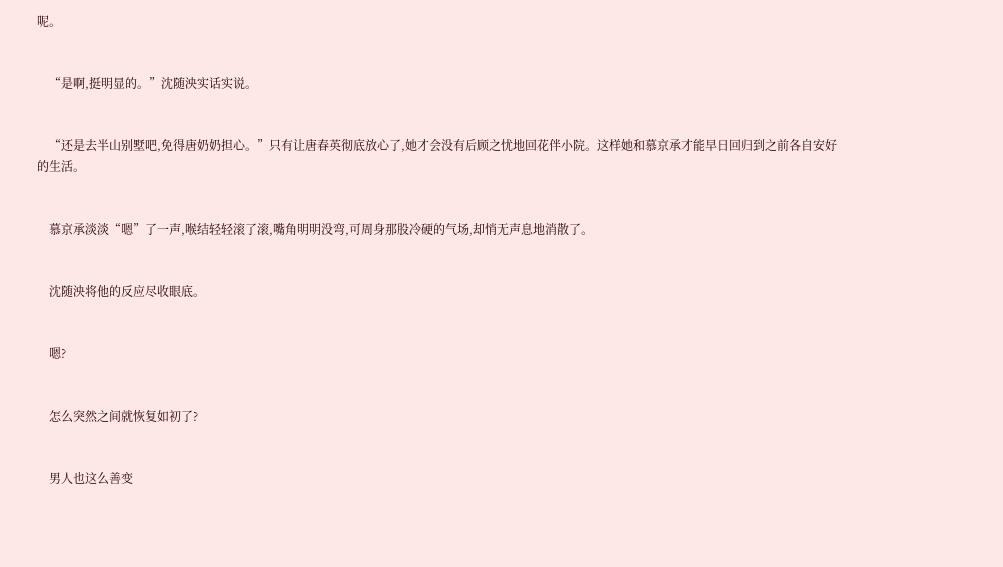呢。


    “是啊,挺明显的。”沈随泱实话实说。


    “还是去半山别墅吧,免得唐奶奶担心。”只有让唐春英彻底放心了,她才会没有后顾之忧地回花伴小院。这样她和慕京承才能早日回归到之前各自安好的生活。


    慕京承淡淡“嗯”了一声,喉结轻轻滚了滚,嘴角明明没弯,可周身那股冷硬的气场,却悄无声息地消散了。


    沈随泱将他的反应尽收眼底。


    嗯?


    怎么突然之间就恢复如初了?


    男人也这么善变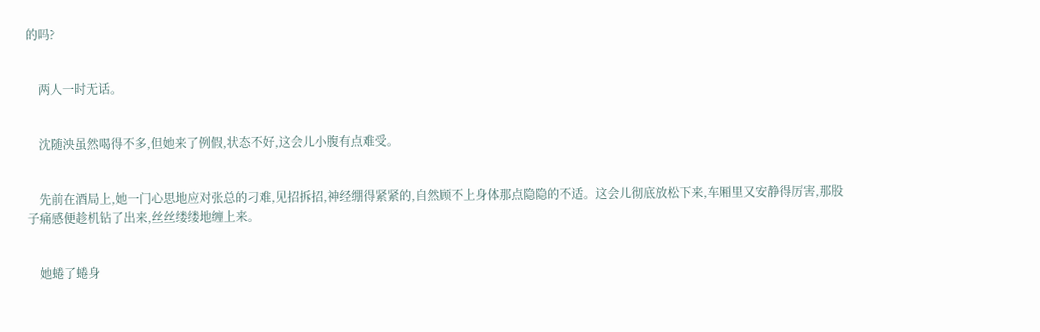的吗?


    两人一时无话。


    沈随泱虽然喝得不多,但她来了例假,状态不好,这会儿小腹有点难受。


    先前在酒局上,她一门心思地应对张总的刁难,见招拆招,神经绷得紧紧的,自然顾不上身体那点隐隐的不适。这会儿彻底放松下来,车厢里又安静得厉害,那股子痛感便趁机钻了出来,丝丝缕缕地缠上来。


    她蜷了蜷身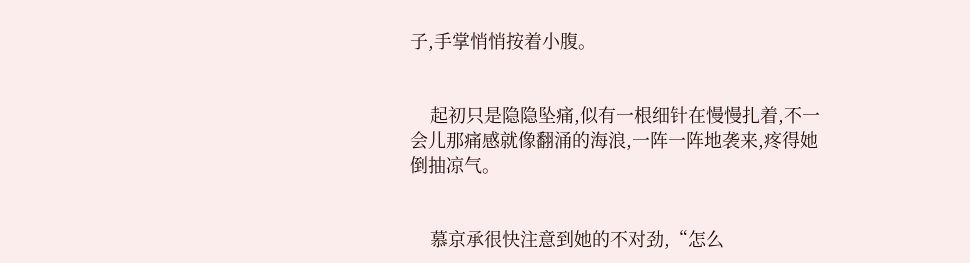子,手掌悄悄按着小腹。


    起初只是隐隐坠痛,似有一根细针在慢慢扎着,不一会儿那痛感就像翻涌的海浪,一阵一阵地袭来,疼得她倒抽凉气。


    慕京承很快注意到她的不对劲,“怎么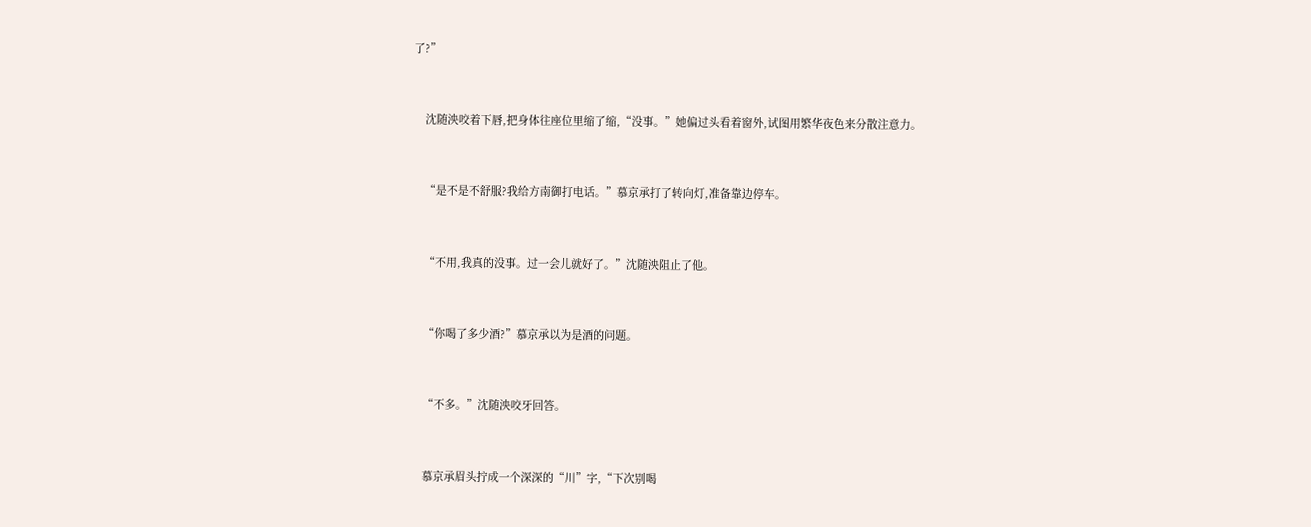了?”


    沈随泱咬着下唇,把身体往座位里缩了缩,“没事。”她偏过头看着窗外,试图用繁华夜色来分散注意力。


    “是不是不舒服?我给方南御打电话。”慕京承打了转向灯,准备靠边停车。


    “不用,我真的没事。过一会儿就好了。”沈随泱阻止了他。


    “你喝了多少酒?”慕京承以为是酒的问题。


    “不多。”沈随泱咬牙回答。


    慕京承眉头拧成一个深深的“川”字,“下次别喝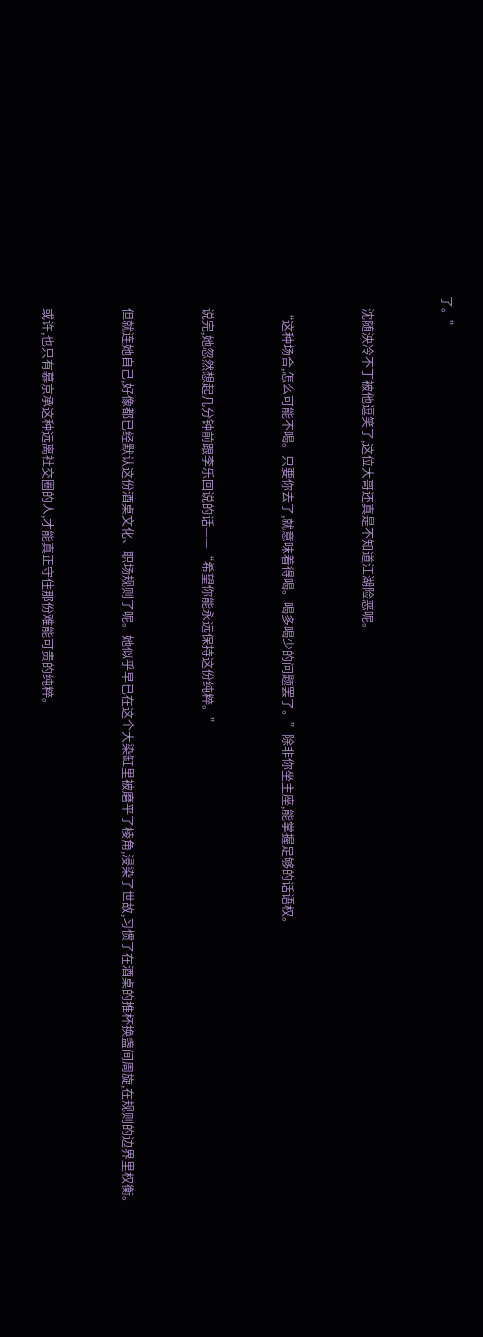了。”


    沈随泱冷不丁被他逗笑了,这位大哥还真是不知道江湖险恶呢。


    “这种场合,怎么可能不喝。只要你去了,就意味着得喝。喝多喝少的问题罢了。”除非你坐主座,能掌握足够的话语权。


    说完,她忽然想起几分钟前跟李乐回说的话——“希望你能永远保持这份纯粹。”


    但就连她自己,好像都已经默认这份酒桌文化、职场规则了呢。她似乎早已在这个大染缸里被磨平了棱角,浸染了世故,习惯了在酒桌的推杯换盏间周旋,在规则的边界里权衡。


    或许,也只有慕京承这种远离社交圈的人,才能真正守住那份难能可贵的纯粹。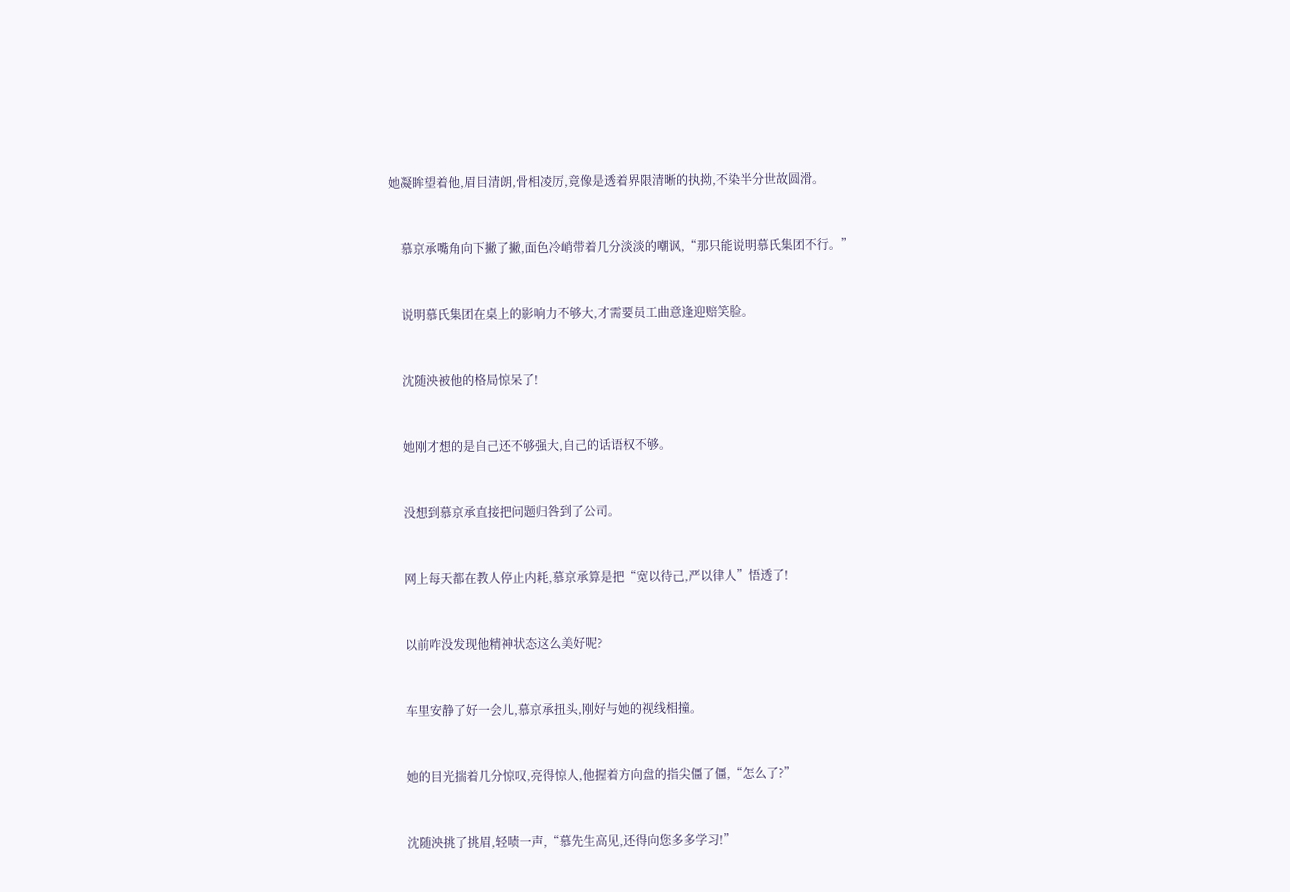她凝眸望着他,眉目清朗,骨相凌厉,竟像是透着界限清晰的执拗,不染半分世故圆滑。


    慕京承嘴角向下撇了撇,面色冷峭带着几分淡淡的嘲讽,“那只能说明慕氏集团不行。”


    说明慕氏集团在桌上的影响力不够大,才需要员工曲意逢迎赔笑脸。


    沈随泱被他的格局惊呆了!


    她刚才想的是自己还不够强大,自己的话语权不够。


    没想到慕京承直接把问题归咎到了公司。


    网上每天都在教人停止内耗,慕京承算是把“宽以待己,严以律人”悟透了!


    以前咋没发现他精神状态这么美好呢?


    车里安静了好一会儿,慕京承扭头,刚好与她的视线相撞。


    她的目光揣着几分惊叹,亮得惊人,他握着方向盘的指尖僵了僵,“怎么了?”


    沈随泱挑了挑眉,轻啧一声,“慕先生高见,还得向您多多学习!”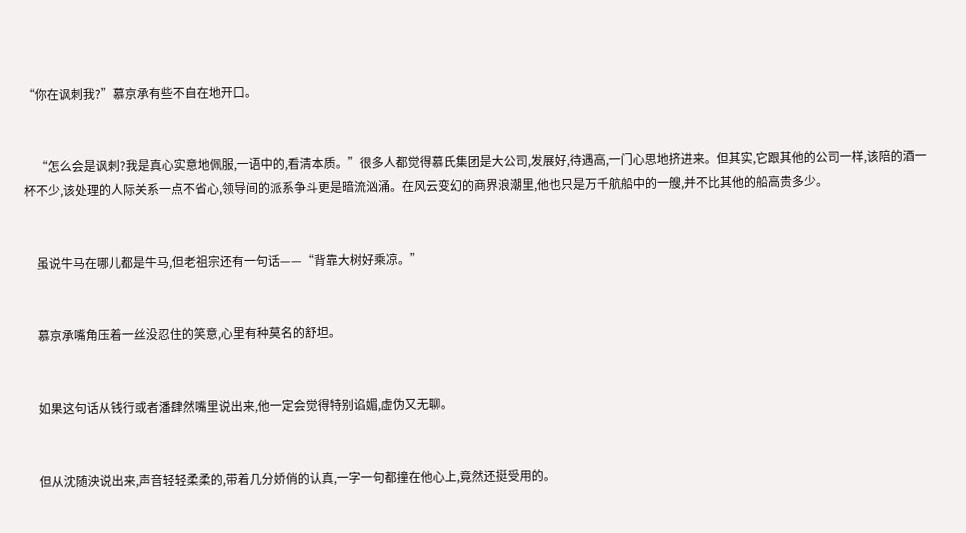“你在讽刺我?”慕京承有些不自在地开口。


    “怎么会是讽刺?我是真心实意地佩服,一语中的,看清本质。”很多人都觉得慕氏集团是大公司,发展好,待遇高,一门心思地挤进来。但其实,它跟其他的公司一样,该陪的酒一杯不少,该处理的人际关系一点不省心,领导间的派系争斗更是暗流汹涌。在风云变幻的商界浪潮里,他也只是万千航船中的一艘,并不比其他的船高贵多少。


    虽说牛马在哪儿都是牛马,但老祖宗还有一句话——“背靠大树好乘凉。”


    慕京承嘴角压着一丝没忍住的笑意,心里有种莫名的舒坦。


    如果这句话从钱行或者潘肆然嘴里说出来,他一定会觉得特别谄媚,虚伪又无聊。


    但从沈随泱说出来,声音轻轻柔柔的,带着几分娇俏的认真,一字一句都撞在他心上,竟然还挺受用的。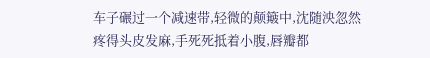车子碾过一个减速带,轻微的颠簸中,沈随泱忽然疼得头皮发麻,手死死抵着小腹,唇瓣都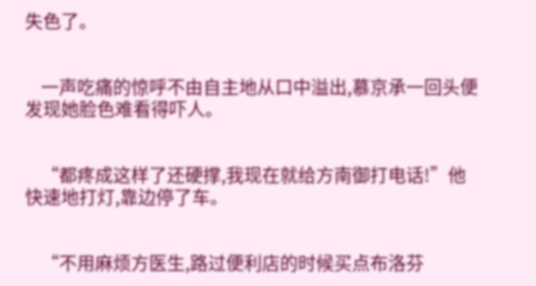失色了。


    一声吃痛的惊呼不由自主地从口中溢出,慕京承一回头便发现她脸色难看得吓人。


    “都疼成这样了还硬撑,我现在就给方南御打电话!”他快速地打灯,靠边停了车。


    “不用麻烦方医生,路过便利店的时候买点布洛芬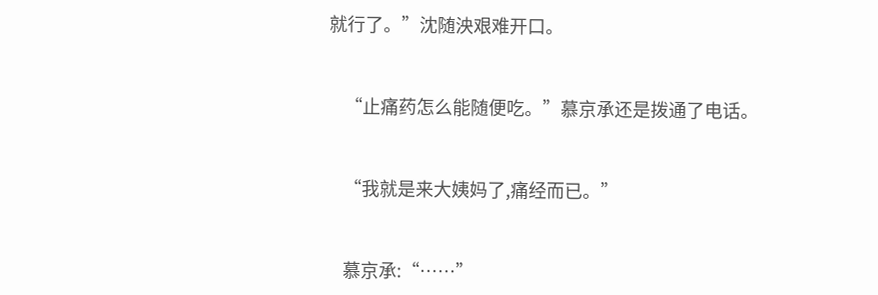就行了。”沈随泱艰难开口。


    “止痛药怎么能随便吃。”慕京承还是拨通了电话。


    “我就是来大姨妈了,痛经而已。”


    慕京承:“……”